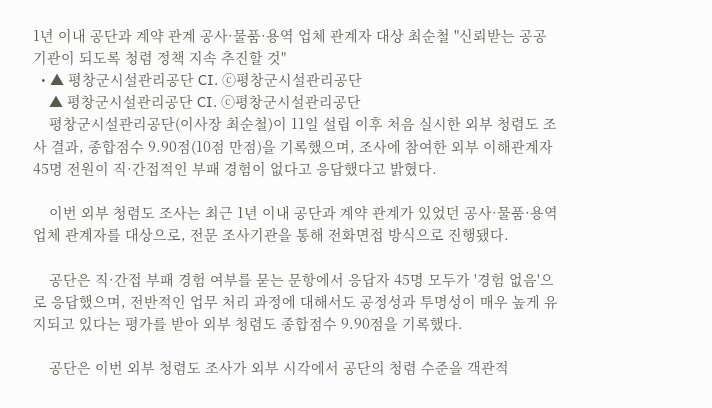1년 이내 공단과 계약 관계 공사·물품·용역 업체 관계자 대상 최순철 "신뢰받는 공공기관이 되도록 청렴 정책 지속 추진할 것"
  • ▲ 평창군시설관리공단 CI. ⓒ평창군시설관리공단
    ▲ 평창군시설관리공단 CI. ⓒ평창군시설관리공단
    평창군시설관리공단(이사장 최순철)이 11일 설립 이후 처음 실시한 외부 청렴도 조사 결과, 종합점수 9.90점(10점 만점)을 기록했으며, 조사에 참여한 외부 이해관계자 45명 전원이 직·간접적인 부패 경험이 없다고 응답했다고 밝혔다.

    이번 외부 청렴도 조사는 최근 1년 이내 공단과 계약 관계가 있었던 공사·물품·용역 업체 관계자를 대상으로, 전문 조사기관을 통해 전화면접 방식으로 진행됐다.

    공단은 직·간접 부패 경험 여부를 묻는 문항에서 응답자 45명 모두가 '경험 없음'으로 응답했으며, 전반적인 업무 처리 과정에 대해서도 공정성과 투명성이 매우 높게 유지되고 있다는 평가를 받아 외부 청렴도 종합점수 9.90점을 기록했다.

    공단은 이번 외부 청렴도 조사가 외부 시각에서 공단의 청렴 수준을 객관적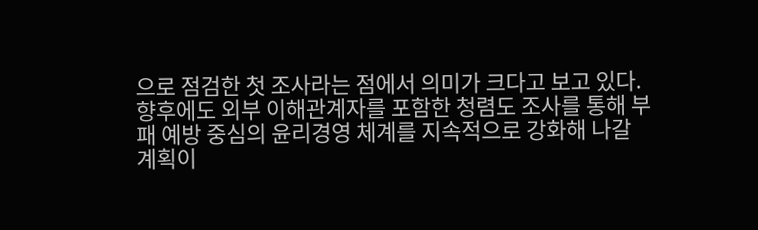으로 점검한 첫 조사라는 점에서 의미가 크다고 보고 있다. 향후에도 외부 이해관계자를 포함한 청렴도 조사를 통해 부패 예방 중심의 윤리경영 체계를 지속적으로 강화해 나갈 계획이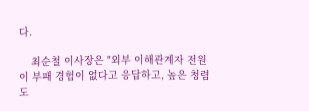다.

    최순철 이사장은 "외부 이해관계자 전원이 부패 경험이 없다고 응답하고, 높은 청렴도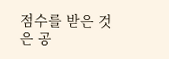점수를 받은 것은 공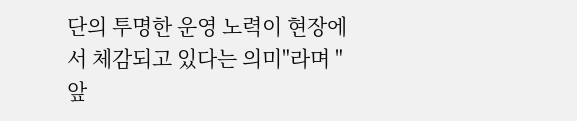단의 투명한 운영 노력이 현장에서 체감되고 있다는 의미"라며 "앞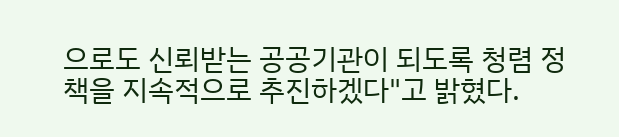으로도 신뢰받는 공공기관이 되도록 청렴 정책을 지속적으로 추진하겠다"고 밝혔다.